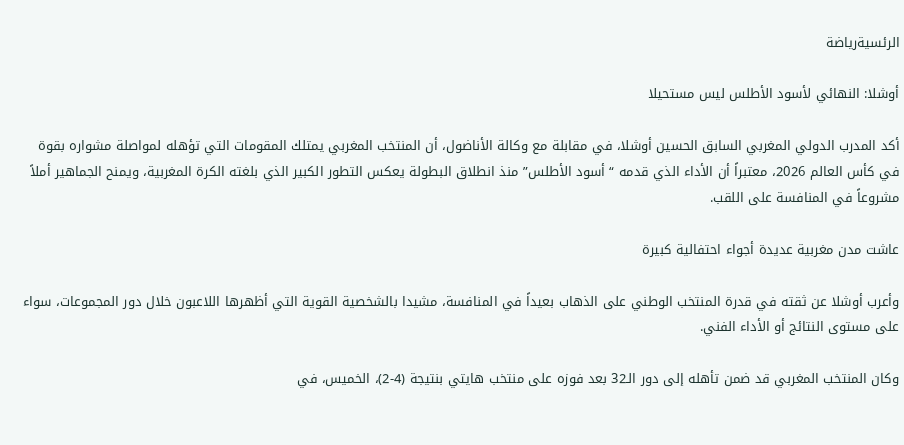الرئسيةرياضة

أوشلا: النهائي لأسود الأطلس ليس مستحيلا

أكد المدرب الدولي المغربي السابق الحسين أوشلا، في مقابلة مع وكالة الأناضول، أن المنتخب المغربي يمتلك المقومات التي تؤهله لمواصلة مشواره بقوة في كأس العالم 2026، معتبراً أن الأداء الذي قدمه “أسود الأطلس” منذ انطلاق البطولة يعكس التطور الكبير الذي بلغته الكرة المغربية، ويمنح الجماهير أملاً مشروعاً في المنافسة على اللقب.

عاشت مدن مغربية عديدة أجواء احتفالية كبيرة

وأعرب أوشلا عن ثقته في قدرة المنتخب الوطني على الذهاب بعيداً في المنافسة، مشيدا بالشخصية القوية التي أظهرها اللاعبون خلال دور المجموعات، سواء على مستوى النتائج أو الأداء الفني.

وكان المنتخب المغربي قد ضمن تأهله إلى دور الـ32 بعد فوزه على منتخب هايتي بنتيجة (4-2)، الخميس، في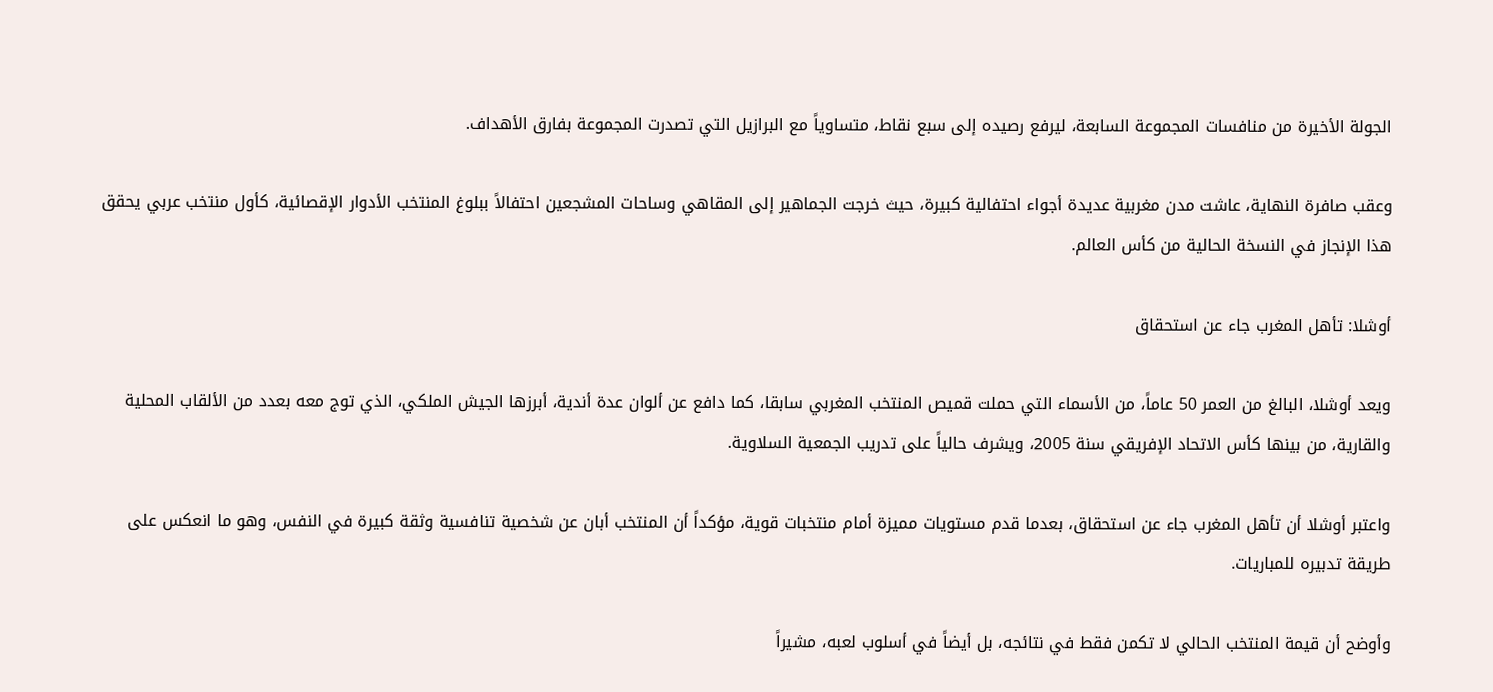الجولة الأخيرة من منافسات المجموعة السابعة، ليرفع رصيده إلى سبع نقاط، متساوياً مع البرازيل التي تصدرت المجموعة بفارق الأهداف.

وعقب صافرة النهاية، عاشت مدن مغربية عديدة أجواء احتفالية كبيرة، حيث خرجت الجماهير إلى المقاهي وساحات المشجعين احتفالاً ببلوغ المنتخب الأدوار الإقصائية، كأول منتخب عربي يحقق هذا الإنجاز في النسخة الحالية من كأس العالم.

أوشلا: تأهل المغرب جاء عن استحقاق

ويعد أوشلا، البالغ من العمر 50 عاماً، من الأسماء التي حملت قميص المنتخب المغربي سابقا، كما دافع عن ألوان عدة أندية، أبرزها الجيش الملكي، الذي توج معه بعدد من الألقاب المحلية والقارية، من بينها كأس الاتحاد الإفريقي سنة 2005، ويشرف حالياً على تدريب الجمعية السلاوية.

واعتبر أوشلا أن تأهل المغرب جاء عن استحقاق، بعدما قدم مستويات مميزة أمام منتخبات قوية، مؤكداً أن المنتخب أبان عن شخصية تنافسية وثقة كبيرة في النفس، وهو ما انعكس على طريقة تدبيره للمباريات.

وأوضح أن قيمة المنتخب الحالي لا تكمن فقط في نتائجه، بل أيضاً في أسلوب لعبه، مشيراً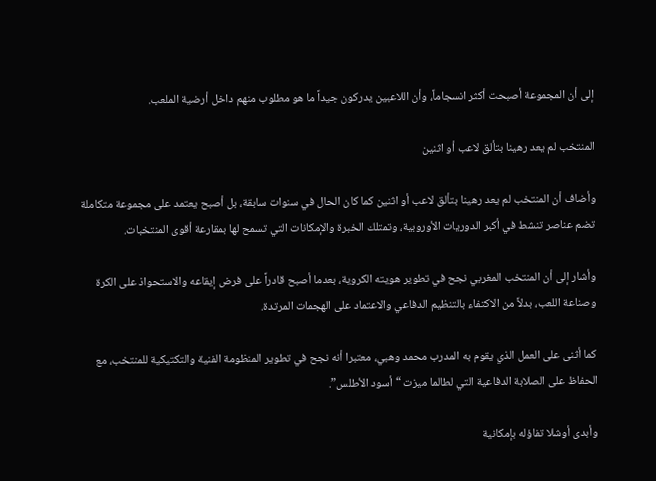إلى أن المجموعة أصبحت أكثر انسجاماً، وأن اللاعبين يدركون جيداً ما هو مطلوب منهم داخل أرضية الملعب.

المنتخب لم يعد رهينا بتألق لاعب أو اثنين

وأضاف أن المنتخب لم يعد رهينا بتألق لاعب أو اثنين كما كان الحال في سنوات سابقة، بل أصبح يعتمد على مجموعة متكاملة تضم عناصر تنشط في أكبر الدوريات الأوروبية، وتمتلك الخبرة والإمكانات التي تسمح لها بمقارعة أقوى المنتخبات.

وأشار إلى أن المنتخب المغربي نجح في تطوير هويته الكروية، بعدما أصبح قادراً على فرض إيقاعه والاستحواذ على الكرة وصناعة اللعب، بدلاً من الاكتفاء بالتنظيم الدفاعي والاعتماد على الهجمات المرتدة.

كما أثنى على العمل الذي يقوم به المدرب محمد وهبي، معتبرا أنه نجح في تطوير المنظومة الفنية والتكتيكية للمنتخب، مع الحفاظ على الصلابة الدفاعية التي لطالما ميزت “أسود الأطلس”.

وأبدى أوشلا تفاؤله بإمكانية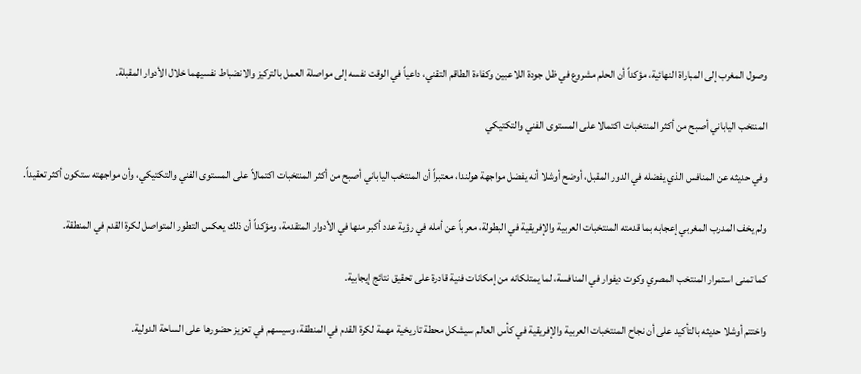وصول المغرب إلى المباراة النهائية، مؤكداً أن الحلم مشروع في ظل جودة اللاعبين وكفاءة الطاقم التقني، داعياً في الوقت نفسه إلى مواصلة العمل بالتركيز والانضباط نفسيهما خلال الأدوار المقبلة.

المنتخب الياباني أصبح من أكثر المنتخبات اكتمالا على المستوى الفني والتكتيكي

وفي حديثه عن المنافس الذي يفضله في الدور المقبل، أوضح أوشلا أنه يفضل مواجهة هولندا، معتبراً أن المنتخب الياباني أصبح من أكثر المنتخبات اكتمالاً على المستوى الفني والتكتيكي، وأن مواجهته ستكون أكثر تعقيداً.

ولم يخف المدرب المغربي إعجابه بما قدمته المنتخبات العربية والإفريقية في البطولة، معرباً عن أمله في رؤية عدد أكبر منها في الأدوار المتقدمة، ومؤكداً أن ذلك يعكس التطور المتواصل لكرة القدم في المنطقة.

كما تمنى استمرار المنتخب المصري وكوت ديفوار في المنافسة، لما يمتلكانه من إمكانات فنية قادرة على تحقيق نتائج إيجابية.

واختتم أوشلا حديثه بالتأكيد على أن نجاح المنتخبات العربية والإفريقية في كأس العالم سيشكل محطة تاريخية مهمة لكرة القدم في المنطقة، وسيسهم في تعزيز حضورها على الساحة الدولية.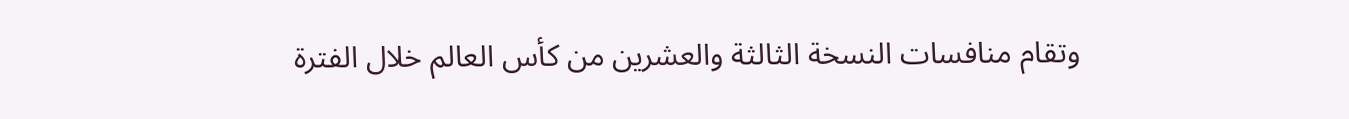وتقام منافسات النسخة الثالثة والعشرين من كأس العالم خلال الفترة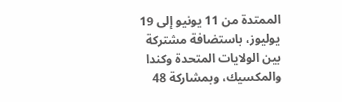الممتدة من 11 يونيو إلى 19 يوليوز، باستضافة مشتركة بين الولايات المتحدة وكندا والمكسيك، وبمشاركة 48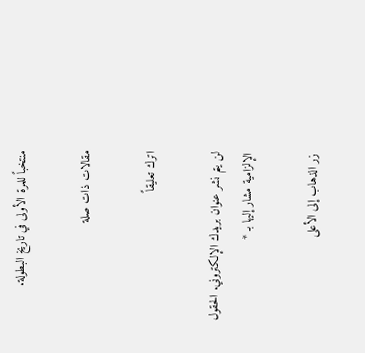منتخباً للمرة الأولى في تاريخ البطولة.

مقالات ذات صلة

اترك تعليقاً

لن يتم نشر عنوان بريدك الإلكتروني. الحقول الإلزامية مشار إليها بـ *

زر الذهاب إلى الأعلى